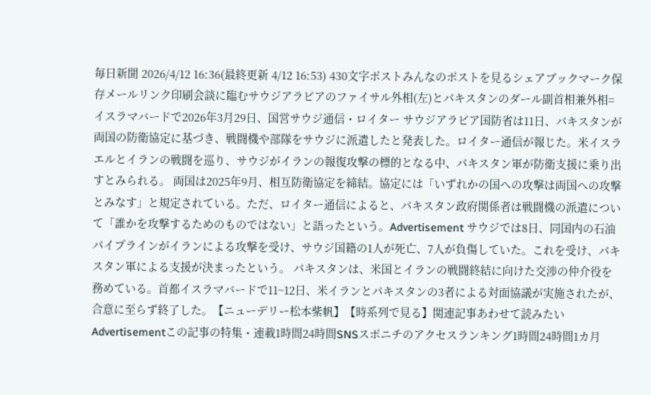毎日新聞 2026/4/12 16:36(最終更新 4/12 16:53) 430文字ポストみんなのポストを見るシェアブックマーク保存メールリンク印刷会談に臨むサウジアラビアのファイサル外相(左)とパキスタンのダール副首相兼外相=イスラマバードで2026年3月29日、国営サウジ通信・ロイター サウジアラビア国防省は11日、パキスタンが両国の防衛協定に基づき、戦闘機や部隊をサウジに派遣したと発表した。ロイター通信が報じた。米イスラエルとイランの戦闘を巡り、サウジがイランの報復攻撃の標的となる中、パキスタン軍が防衛支援に乗り出すとみられる。 両国は2025年9月、相互防衛協定を締結。協定には「いずれかの国への攻撃は両国への攻撃とみなす」と規定されている。ただ、ロイター通信によると、パキスタン政府関係者は戦闘機の派遣について「誰かを攻撃するためのものではない」と語ったという。Advertisement サウジでは8日、同国内の石油パイプラインがイランによる攻撃を受け、サウジ国籍の1人が死亡、7人が負傷していた。これを受け、パキスタン軍による支援が決まったという。 パキスタンは、米国とイランの戦闘終結に向けた交渉の仲介役を務めている。首都イスラマバードで11~12日、米イランとパキスタンの3者による対面協議が実施されたが、合意に至らず終了した。【ニューデリー松本紫帆】【時系列で見る】関連記事あわせて読みたいAdvertisementこの記事の特集・連載1時間24時間SNSスポニチのアクセスランキング1時間24時間1カ月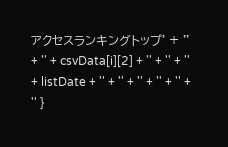アクセスランキングトップ' + '' + '' + csvData[i][2] + '' + '' + '' + listDate + '' + '' + '' + '' + '' + '' }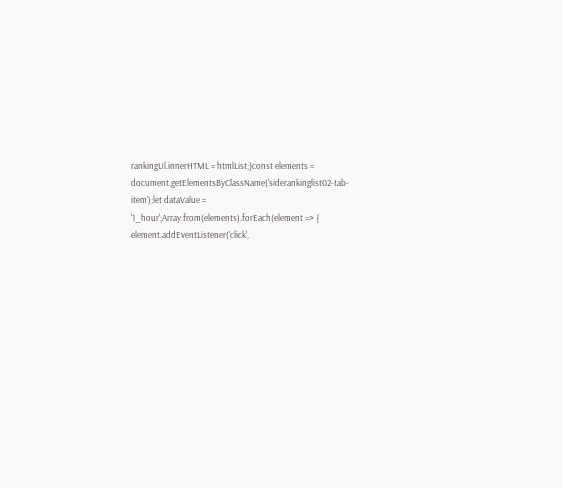rankingUl.innerHTML = htmlList;}const elements = document.getElementsByClassName('siderankinglist02-tab-item');let dataValue = '1_hour';Array.from(elements).forEach(element => { element.addEventListener('click',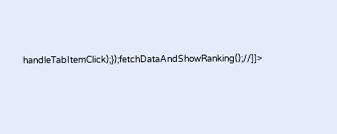handleTabItemClick);});fetchDataAndShowRanking();//]]>